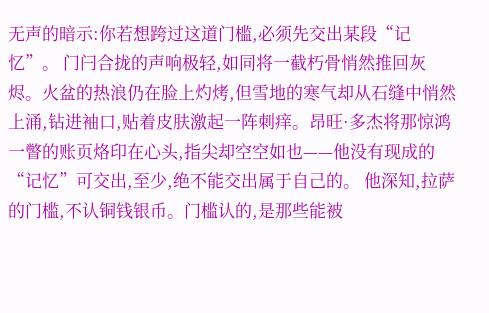无声的暗示:你若想跨过这道门槛,必须先交出某段“记忆”。 门闩合拢的声响极轻,如同将一截朽骨悄然推回灰烬。火盆的热浪仍在脸上灼烤,但雪地的寒气却从石缝中悄然上涌,钻进袖口,贴着皮肤激起一阵刺痒。昂旺·多杰将那惊鸿一瞥的账页烙印在心头,指尖却空空如也——他没有现成的“记忆”可交出,至少,绝不能交出属于自己的。 他深知,拉萨的门槛,不认铜钱银币。门槛认的,是那些能被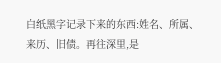白纸黑字记录下来的东西:姓名、所属、来历、旧债。再往深里,是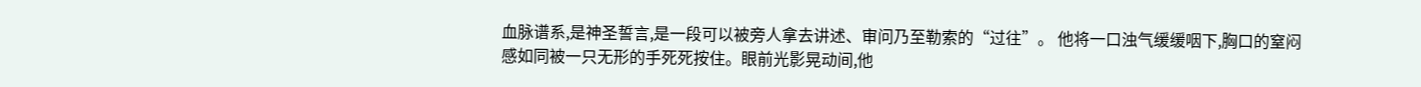血脉谱系,是神圣誓言,是一段可以被旁人拿去讲述、审问乃至勒索的“过往”。 他将一口浊气缓缓咽下,胸口的窒闷感如同被一只无形的手死死按住。眼前光影晃动间,他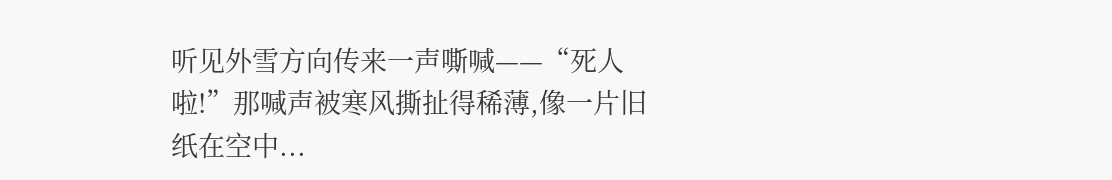听见外雪方向传来一声嘶喊——“死人啦!”那喊声被寒风撕扯得稀薄,像一片旧纸在空中...